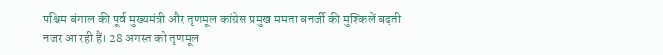पश्चिम बंगाल की पूर्व मुख्यमंत्री और तृणमूल कांग्रेस प्रमुख ममता बनर्जी की मुश्किलें बढ़ती नजर आ रही हैं। 28 अगस्त को तृणमूल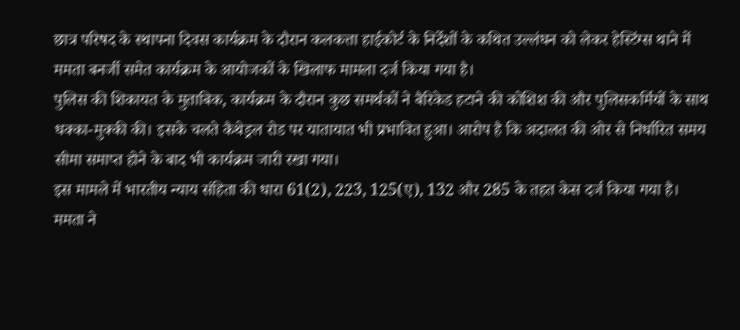छात्र परिषद के स्थापना दिवस कार्यक्रम के दौरान कलकत्ता हाईकोर्ट के निर्देशों के कथित उल्लंघन को लेकर हेस्टिंग्स थाने में ममता बनर्जी समेत कार्यक्रम के आयोजकों के खिलाफ मामला दर्ज किया गया है।
पुलिस की शिकायत के मुताबिक, कार्यक्रम के दौरान कुछ समर्थकों ने बैरिकेड हटाने की कोशिश की और पुलिसकर्मियों के साथ धक्का-मुक्की की। इसके चलते कैथेड्रल रोड पर यातायात भी प्रभावित हुआ। आरोप है कि अदालत की ओर से निर्धारित समय सीमा समाप्त होने के बाद भी कार्यक्रम जारी रखा गया।
इस मामले में भारतीय न्याय संहिता की धारा 61(2), 223, 125(ए), 132 और 285 के तहत केस दर्ज किया गया है।
ममता ने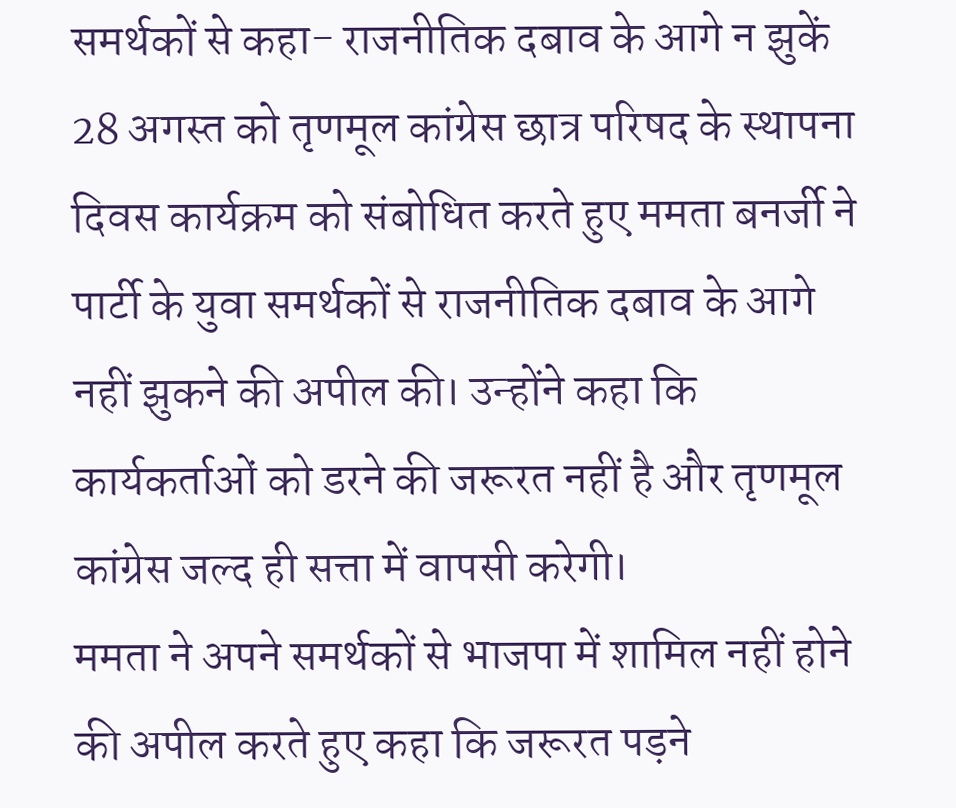समर्थकों से कहा- राजनीतिक दबाव के आगे न झुकें
28 अगस्त को तृणमूल कांग्रेस छात्र परिषद के स्थापना दिवस कार्यक्रम को संबोधित करते हुए ममता बनर्जी ने पार्टी के युवा समर्थकों से राजनीतिक दबाव के आगे नहीं झुकने की अपील की। उन्होंने कहा कि कार्यकर्ताओं को डरने की जरूरत नहीं है और तृणमूल कांग्रेस जल्द ही सत्ता में वापसी करेगी।
ममता ने अपने समर्थकों से भाजपा में शामिल नहीं होने की अपील करते हुए कहा कि जरूरत पड़ने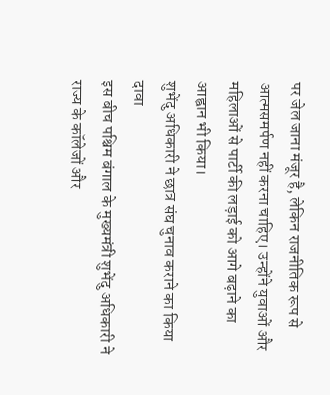पर जेल जाना मंजूर है, लेकिन राजनीतिक रूप से आत्मसमर्पण नहीं करना चाहिए। उन्होंने युवाओं और महिलाओं से पार्टी की लड़ाई को आगे बढ़ाने का आह्वान भी किया।
शुभेंदु अधिकारी ने छात्र संघ चुनाव कराने का किया दावा
इस बीच पश्चिम बंगाल के मुख्यमंत्री शुभेंदु अधिकारी ने राज्य के कॉलेजों और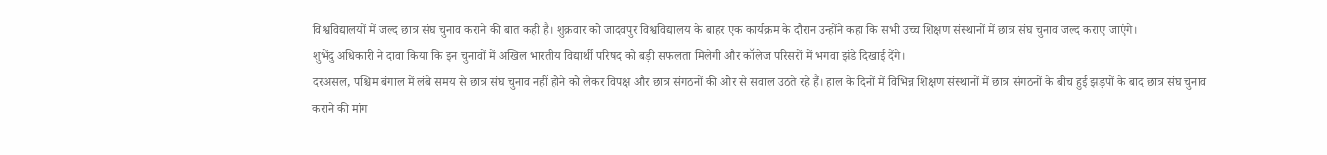विश्वविद्यालयों में जल्द छात्र संघ चुनाव कराने की बात कही है। शुक्रवार को जादवपुर विश्वविद्यालय के बाहर एक कार्यक्रम के दौरान उन्होंने कहा कि सभी उच्च शिक्षण संस्थानों में छात्र संघ चुनाव जल्द कराए जाएंगे।
शुभेंदु अधिकारी ने दावा किया कि इन चुनावों में अखिल भारतीय विद्यार्थी परिषद को बड़ी सफलता मिलेगी और कॉलेज परिसरों में भगवा झंडे दिखाई देंगे।
दरअसल, पश्चिम बंगाल में लंबे समय से छात्र संघ चुनाव नहीं होने को लेकर विपक्ष और छात्र संगठनों की ओर से सवाल उठते रहे हैं। हाल के दिनों में विभिन्न शिक्षण संस्थानों में छात्र संगठनों के बीच हुई झड़पों के बाद छात्र संघ चुनाव कराने की मांग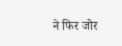ने फिर जोर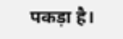पकड़ा है।